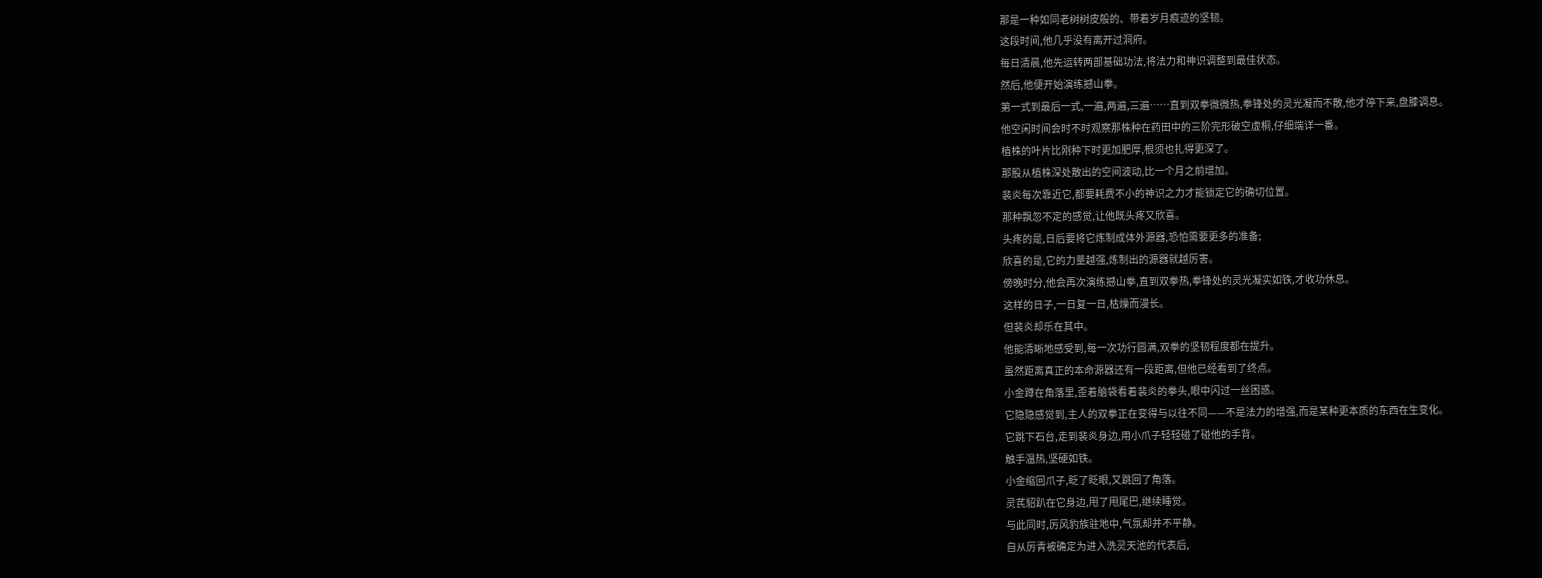那是一种如同老树树皮般的、带着岁月痕迹的坚韧。
这段时间,他几乎没有离开过洞府。
每日清晨,他先运转两部基础功法,将法力和神识调整到最佳状态。
然后,他便开始演练撼山拳。
第一式到最后一式,一遍,两遍,三遍……直到双拳微微热,拳锋处的灵光凝而不散,他才停下来,盘膝调息。
他空闲时间会时不时观察那株种在药田中的三阶完形破空虚桐,仔细端详一番。
植株的叶片比刚种下时更加肥厚,根须也扎得更深了。
那股从植株深处散出的空间波动,比一个月之前增加。
裴炎每次靠近它,都要耗费不小的神识之力才能锁定它的确切位置。
那种飘忽不定的感觉,让他既头疼又欣喜。
头疼的是,日后要将它炼制成体外源器,恐怕需要更多的准备;
欣喜的是,它的力量越强,炼制出的源器就越厉害。
傍晚时分,他会再次演练撼山拳,直到双拳热,拳锋处的灵光凝实如铁,才收功休息。
这样的日子,一日复一日,枯燥而漫长。
但裴炎却乐在其中。
他能清晰地感受到,每一次功行圆满,双拳的坚韧程度都在提升。
虽然距离真正的本命源器还有一段距离,但他已经看到了终点。
小金蹲在角落里,歪着脑袋看着裴炎的拳头,眼中闪过一丝困惑。
它隐隐感觉到,主人的双拳正在变得与以往不同——不是法力的增强,而是某种更本质的东西在生变化。
它跳下石台,走到裴炎身边,用小爪子轻轻碰了碰他的手背。
触手温热,坚硬如铁。
小金缩回爪子,眨了眨眼,又跳回了角落。
灵芪貂趴在它身边,甩了甩尾巴,继续睡觉。
与此同时,厉风豹族驻地中,气氛却并不平静。
自从厉青被确定为进入洗灵天池的代表后,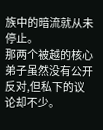族中的暗流就从未停止。
那两个被越的核心弟子虽然没有公开反对,但私下的议论却不少。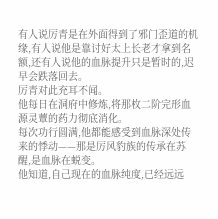有人说厉青是在外面得到了邪门歪道的机缘,有人说他是靠讨好太上长老才拿到名额,还有人说他的血脉提升只是暂时的,迟早会跌落回去。
厉青对此充耳不闻。
他每日在洞府中修炼,将那枚二阶完形血源灵蕈的药力彻底消化。
每次功行圆满,他都能感受到血脉深处传来的悸动——那是厉风豹族的传承在苏醒,是血脉在蜕变。
他知道,自己现在的血脉纯度,已经远远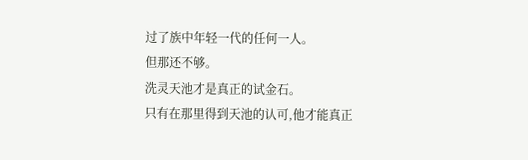过了族中年轻一代的任何一人。
但那还不够。
洗灵天池才是真正的试金石。
只有在那里得到天池的认可,他才能真正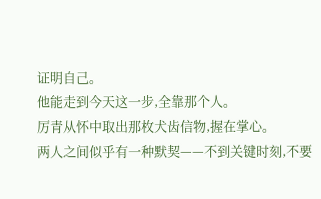证明自己。
他能走到今天这一步,全靠那个人。
厉青从怀中取出那枚犬齿信物,握在掌心。
两人之间似乎有一种默契——不到关键时刻,不要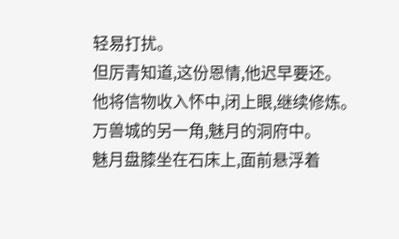轻易打扰。
但厉青知道,这份恩情,他迟早要还。
他将信物收入怀中,闭上眼,继续修炼。
万兽城的另一角,魅月的洞府中。
魅月盘膝坐在石床上,面前悬浮着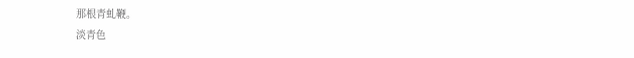那根青虬鞭。
淡青色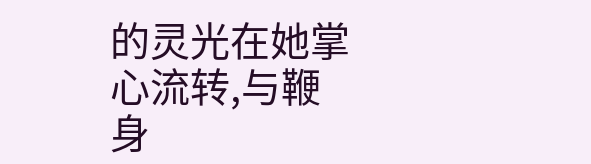的灵光在她掌心流转,与鞭身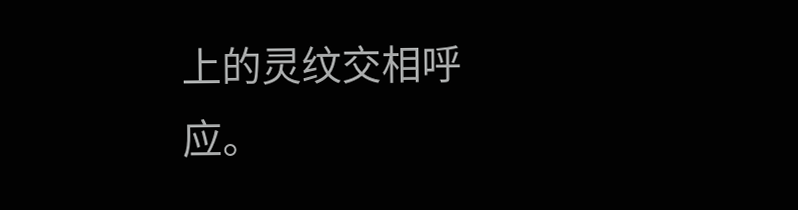上的灵纹交相呼应。